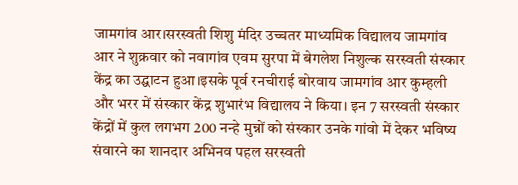जामगांव आर।सरस्वती शिशु मंदिर उच्चतर माध्यमिक विद्यालय जामगांव आर ने शुक्रवार को नवागांव एवम सुरपा में बेगलेश निशुल्क सरस्वती संस्कार केंद्र का उद्घाटन हुआ।इसके पूर्व रनचीराई बोरवाय जामगांव आर कुम्हली और भरर में संस्कार केंद्र शुभारंभ विद्यालय ने किया। इन 7 सरस्वती संस्कार केंद्रों में कुल लगभग 200 नन्हे मुन्नों को संस्कार उनके गांवो में देकर भविष्य संवारने का शानदार अभिनव पहल सरस्वती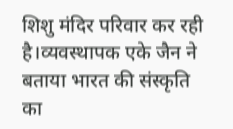शिशु मंदिर परिवार कर रही है।व्यवस्थापक एके जैन ने बताया भारत की संस्कृति का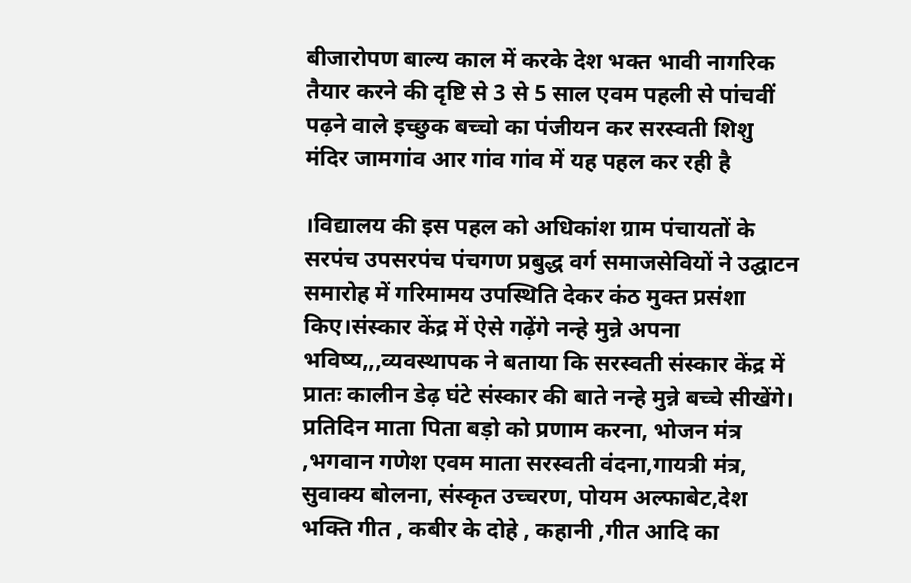बीजारोपण बाल्य काल में करके देश भक्त भावी नागरिक तैयार करने की दृष्टि से 3 से 5 साल एवम पहली से पांचवीं पढ़ने वाले इच्छुक बच्चो का पंजीयन कर सरस्वती शिशु मंदिर जामगांव आर गांव गांव में यह पहल कर रही है

।विद्यालय की इस पहल को अधिकांश ग्राम पंचायतों के सरपंच उपसरपंच पंचगण प्रबुद्ध वर्ग समाजसेवियों ने उद्घाटन समारोह में गरिमामय उपस्थिति देकर कंठ मुक्त प्रसंशा किए।संस्कार केंद्र में ऐसे गढ़ेंगे नन्हे मुन्ने अपना भविष्य,,,व्यवस्थापक ने बताया कि सरस्वती संस्कार केंद्र में प्रातः कालीन डेढ़ घंटे संस्कार की बाते नन्हे मुन्ने बच्चे सीखेंगे। प्रतिदिन माता पिता बड़ो को प्रणाम करना, भोजन मंत्र ,भगवान गणेश एवम माता सरस्वती वंदना,गायत्री मंत्र, सुवाक्य बोलना, संस्कृत उच्चरण, पोयम अल्फाबेट,देश भक्ति गीत , कबीर के दोहे , कहानी ,गीत आदि का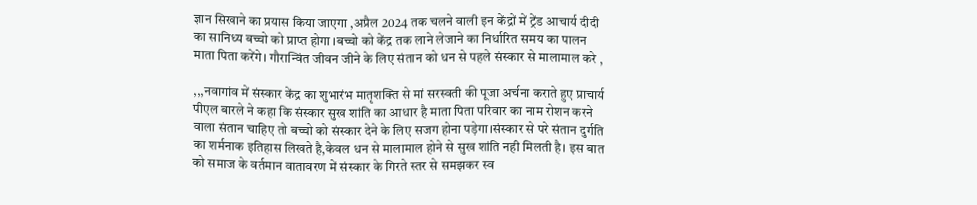ज्ञान सिखाने का प्रयास किया जाएगा ,अप्रैल 2024 तक चलने वाली इन केंद्रों में ट्रेंड आचार्य दीदी का सानिध्य बच्चो को प्राप्त होगा ।बच्चो को केंद्र तक लाने लेजाने का निर्धारित समय का पालन माता पिता करेंगे। गौरान्विंत जीवन जीने के लिए संतान को धन से पहले संस्कार से मालामाल करे ,

,,,नवागांव में संस्कार केंद्र का शुभारंभ मातृशक्ति से मां सरस्वती की पूजा अर्चना कराते हुए प्राचार्य पीएल बारले ने कहा कि संस्कार सुख शांति का आधार है माता पिता परिवार का नाम रोशन करने वाला संतान चाहिए तो बच्चो को संस्कार देने के लिए सजग होना पड़ेगा।संस्कार से परे संतान दुर्गति का शर्मनाक इतिहास लिखते है,केवल धन से मालामाल होने से सुख शांति नही मिलती है। इस बात को समाज के वर्तमान वातावरण में संस्कार के गिरते स्तर से समझकर स्व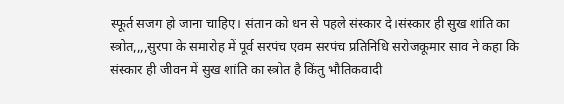स्फूर्त सजग हो जाना चाहिए। संतान को धन से पहले संस्कार दे।संस्कार ही सुख शांति का स्त्रोत,,,,सुरपा के समारोह में पूर्व सरपंच एवम सरपंच प्रतिनिधि सरोजकूमार साव ने कहा कि संस्कार ही जीवन में सुख शांति का स्त्रोत है किंतु भौतिकवादी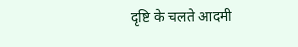दृष्टि के चलते आदमी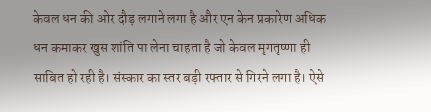केवल धन की ओर दौड़ लगाने लगा है और एन केन प्रकारेण अधिक धन कमाकर खुस शांति पा लेना चाहता है जो केवल मृगतृष्णा ही साबित हो रही है। संस्कार का स्तर बड़ी रफ्तार से गिरने लगा है। ऐसे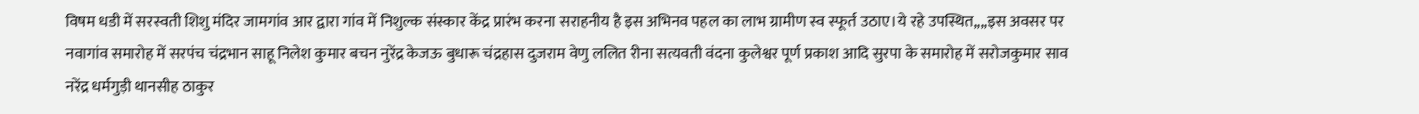विषम धडी में सरस्वती शिशु मंदिर जामगांव आर द्वारा गांव में निशुल्क संस्कार केंद्र प्रारंभ करना सराहनीय है इस अभिनव पहल का लाभ ग्रामीण स्व स्फूर्त उठाए।ये रहे उपस्थित,,,,इस अवसर पर नवागांव समारोह में सरपंच चंद्रभान साहू निलेश कुमार बचन नुरेंद्र केजऊ बुधारू चंद्रहास दुजराम वेणु ललित रीना सत्यवती वंदना कुलेश्वर पूर्ण प्रकाश आदि सुरपा के समारोह में सरोजकुमार साव नरेंद्र धर्मगुड़ी थानसीह ठाकुर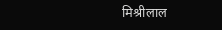मिश्रीलाल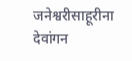जनेश्वरीसाहूरीना देवांगन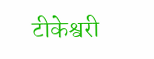टीकेश्वरी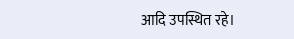आदि उपस्थित रहे।